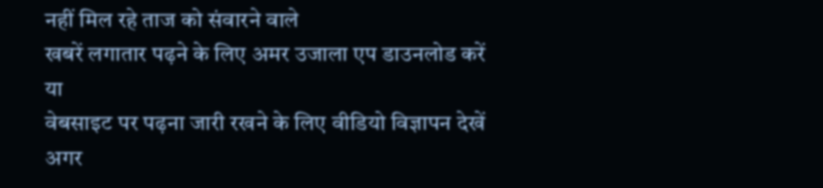नहीं मिल रहे ताज को संवारने वाले
खबरें लगातार पढ़ने के लिए अमर उजाला एप डाउनलोड करें
या
वेबसाइट पर पढ़ना जारी रखने के लिए वीडियो विज्ञापन देखें
अगर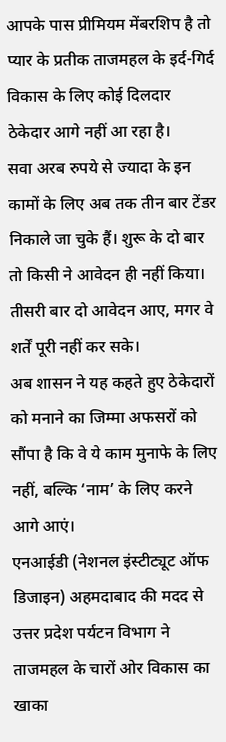आपके पास प्रीमियम मेंबरशिप है तो
प्यार के प्रतीक ताजमहल के इर्द-गिर्द विकास के लिए कोई दिलदार ठेकेदार आगे नहीं आ रहा है।
सवा अरब रुपये से ज्यादा के इन कामों के लिए अब तक तीन बार टेंडर निकाले जा चुके हैं। शुरू के दो बार तो किसी ने आवेदन ही नहीं किया। तीसरी बार दो आवेदन आए, मगर वे शर्तें पूरी नहीं कर सके।
अब शासन ने यह कहते हुए ठेकेदारों को मनाने का जिम्मा अफसरों को सौंपा है कि वे ये काम मुनाफे के लिए नहीं, बल्कि ‘नाम’ के लिए करने आगे आएं।
एनआईडी (नेशनल इंस्टीट्यूट ऑफ डिजाइन) अहमदाबाद की मदद से उत्तर प्रदेश पर्यटन विभाग ने ताजमहल के चारों ओर विकास का खाका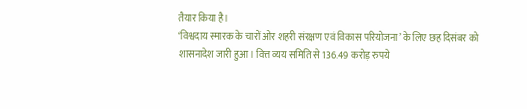तैयार किया है।
‘विश्वदाय स्मारक के चारों ओर शहरी संरक्षण एवं विकास परियोजना’ के लिए छह दिसंबर को शासनादेश जारी हुआ। वित्त व्यय समिति से 136.49 करोड़ रुपये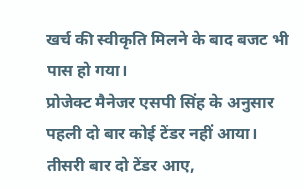खर्च की स्वीकृति मिलने के बाद बजट भी पास हो गया।
प्रोजेक्ट मैनेजर एसपी सिंह के अनुसार पहली दो बार कोई टेंडर नहीं आया।
तीसरी बार दो टेंडर आए,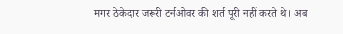मगर ठेकेदार जरूरी टर्नओवर की शर्त पूरी नहीं करते थे। अब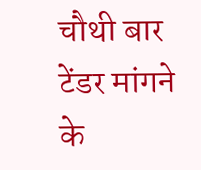चौथी बार टेंडर मांगने के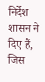निर्देश शासन ने दिए हैं, जिस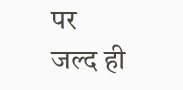पर जल्द ही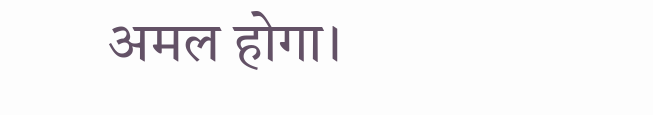अमल होगा।